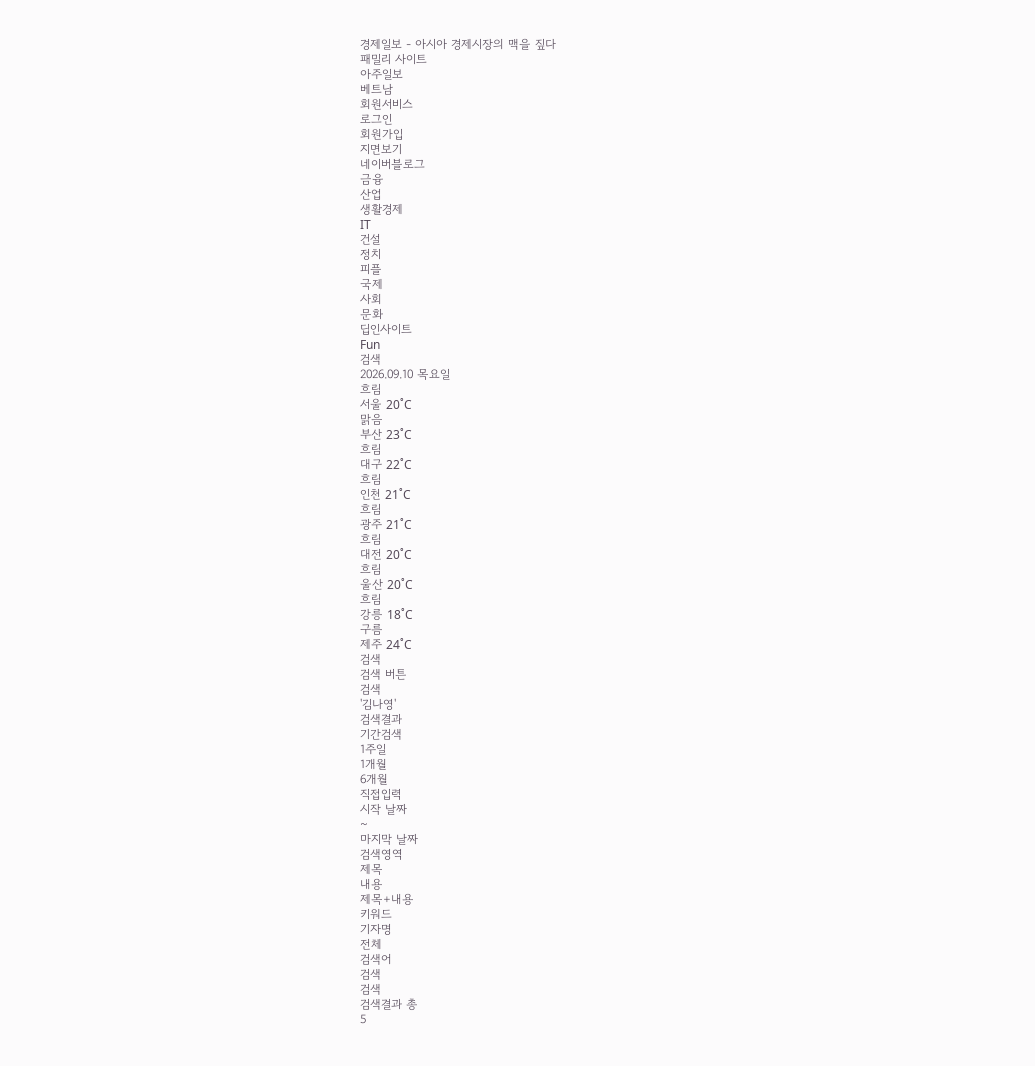경제일보 - 아시아 경제시장의 맥을 짚다
패밀리 사이트
아주일보
베트남
회원서비스
로그인
회원가입
지면보기
네이버블로그
금융
산업
생활경제
IT
건설
정치
피플
국제
사회
문화
딥인사이트
Fun
검색
2026.09.10 목요일
흐림
서울 20˚C
맑음
부산 23˚C
흐림
대구 22˚C
흐림
인천 21˚C
흐림
광주 21˚C
흐림
대전 20˚C
흐림
울산 20˚C
흐림
강릉 18˚C
구름
제주 24˚C
검색
검색 버튼
검색
'김나영'
검색결과
기간검색
1주일
1개월
6개월
직접입력
시작 날짜
~
마지막 날짜
검색영역
제목
내용
제목+내용
키워드
기자명
전체
검색어
검색
검색
검색결과 총
5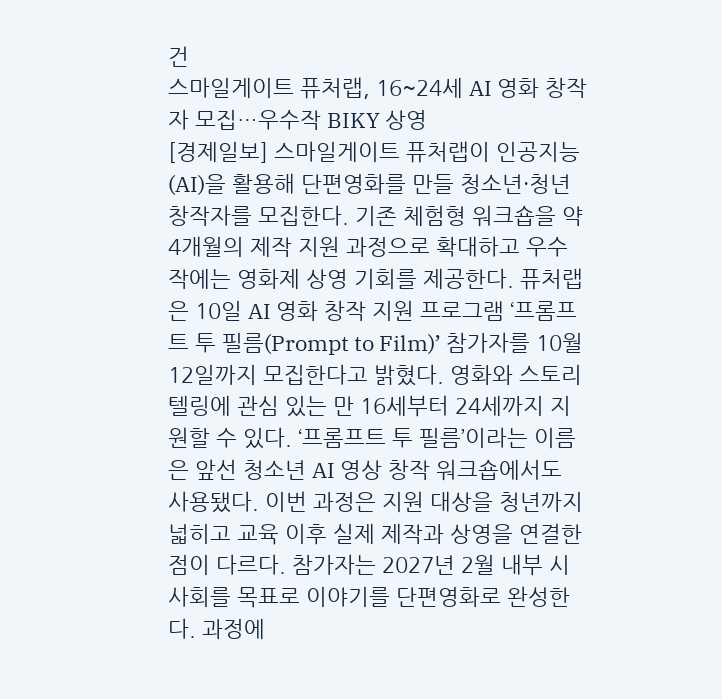건
스마일게이트 퓨처랩, 16~24세 AI 영화 창작자 모집…우수작 BIKY 상영
[경제일보] 스마일게이트 퓨처랩이 인공지능(AI)을 활용해 단편영화를 만들 청소년·청년 창작자를 모집한다. 기존 체험형 워크숍을 약 4개월의 제작 지원 과정으로 확대하고 우수작에는 영화제 상영 기회를 제공한다. 퓨처랩은 10일 AI 영화 창작 지원 프로그램 ‘프롬프트 투 필름(Prompt to Film)’ 참가자를 10월 12일까지 모집한다고 밝혔다. 영화와 스토리텔링에 관심 있는 만 16세부터 24세까지 지원할 수 있다. ‘프롬프트 투 필름’이라는 이름은 앞선 청소년 AI 영상 창작 워크숍에서도 사용됐다. 이번 과정은 지원 대상을 청년까지 넓히고 교육 이후 실제 제작과 상영을 연결한 점이 다르다. 참가자는 2027년 2월 내부 시사회를 목표로 이야기를 단편영화로 완성한다. 과정에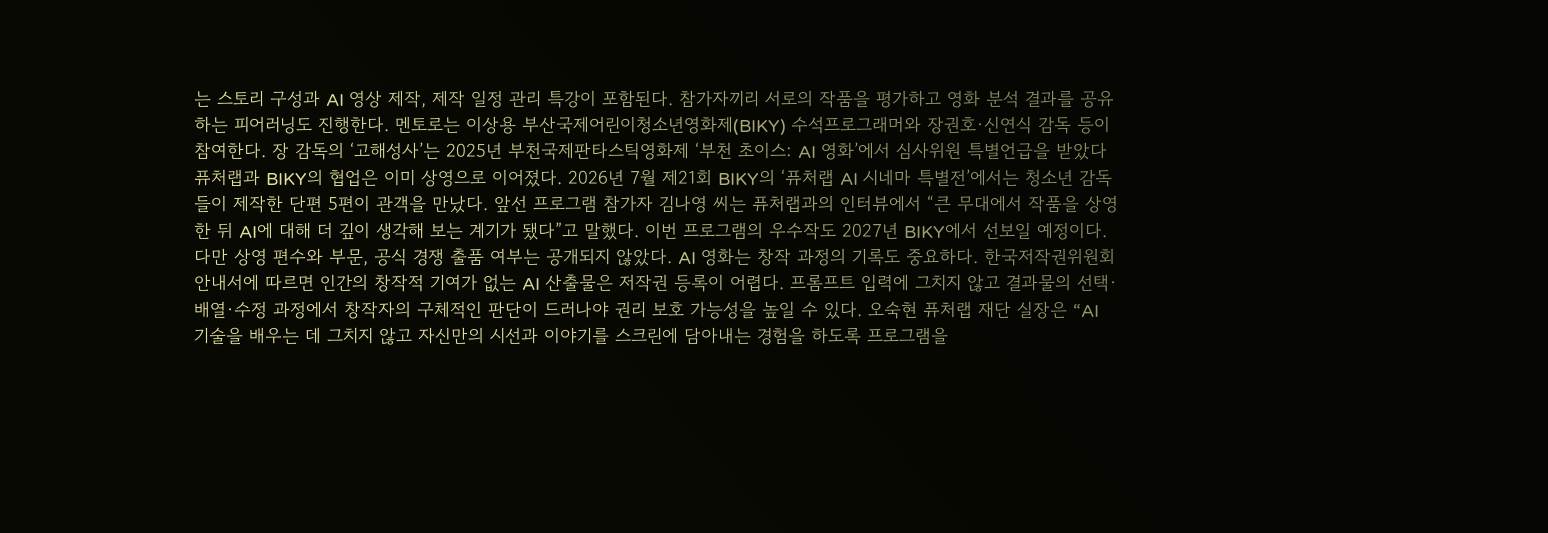는 스토리 구성과 AI 영상 제작, 제작 일정 관리 특강이 포함된다. 참가자끼리 서로의 작품을 평가하고 영화 분석 결과를 공유하는 피어러닝도 진행한다. 멘토로는 이상용 부산국제어린이청소년영화제(BIKY) 수석프로그래머와 장권호·신연식 감독 등이 참여한다. 장 감독의 ‘고해성사’는 2025년 부천국제판타스틱영화제 ‘부천 초이스: AI 영화’에서 심사위원 특별언급을 받았다 퓨처랩과 BIKY의 협업은 이미 상영으로 이어졌다. 2026년 7월 제21회 BIKY의 ‘퓨처랩 AI 시네마 특별전’에서는 청소년 감독들이 제작한 단편 5편이 관객을 만났다. 앞선 프로그램 참가자 김나영 씨는 퓨처랩과의 인터뷰에서 “큰 무대에서 작품을 상영한 뒤 AI에 대해 더 깊이 생각해 보는 계기가 됐다”고 말했다. 이번 프로그램의 우수작도 2027년 BIKY에서 선보일 예정이다. 다만 상영 편수와 부문, 공식 경쟁 출품 여부는 공개되지 않았다. AI 영화는 창작 과정의 기록도 중요하다. 한국저작권위원회 안내서에 따르면 인간의 창작적 기여가 없는 AI 산출물은 저작권 등록이 어렵다. 프롬프트 입력에 그치지 않고 결과물의 선택·배열·수정 과정에서 창작자의 구체적인 판단이 드러나야 권리 보호 가능성을 높일 수 있다. 오숙현 퓨처랩 재단 실장은 “AI 기술을 배우는 데 그치지 않고 자신만의 시선과 이야기를 스크린에 담아내는 경험을 하도록 프로그램을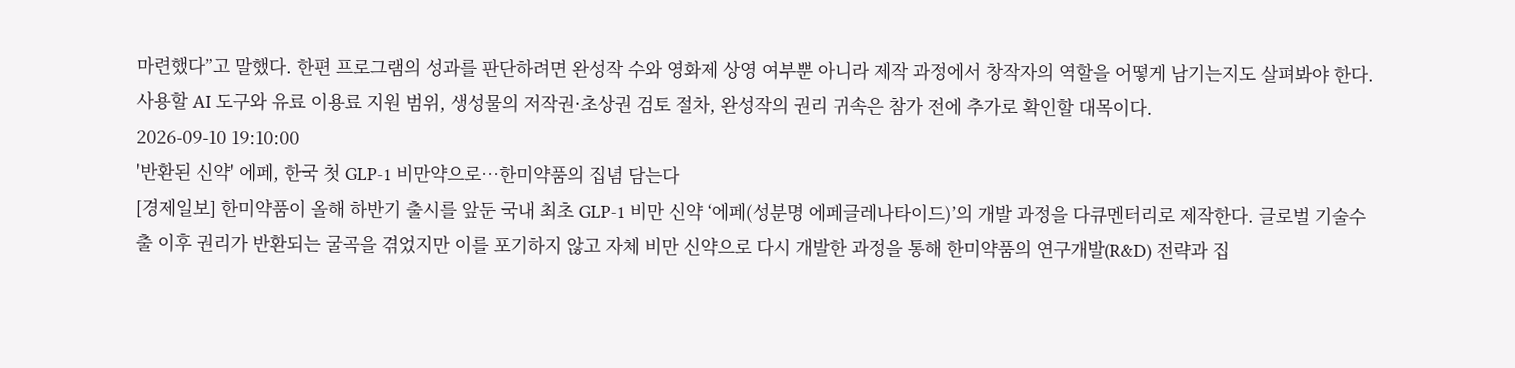마련했다”고 말했다. 한편 프로그램의 성과를 판단하려면 완성작 수와 영화제 상영 여부뿐 아니라 제작 과정에서 창작자의 역할을 어떻게 남기는지도 살펴봐야 한다. 사용할 AI 도구와 유료 이용료 지원 범위, 생성물의 저작권·초상권 검토 절차, 완성작의 권리 귀속은 참가 전에 추가로 확인할 대목이다.
2026-09-10 19:10:00
'반환된 신약' 에페, 한국 첫 GLP-1 비만약으로…한미약품의 집념 담는다
[경제일보] 한미약품이 올해 하반기 출시를 앞둔 국내 최초 GLP-1 비만 신약 ‘에페(성분명 에페글레나타이드)’의 개발 과정을 다큐멘터리로 제작한다. 글로벌 기술수출 이후 권리가 반환되는 굴곡을 겪었지만 이를 포기하지 않고 자체 비만 신약으로 다시 개발한 과정을 통해 한미약품의 연구개발(R&D) 전략과 집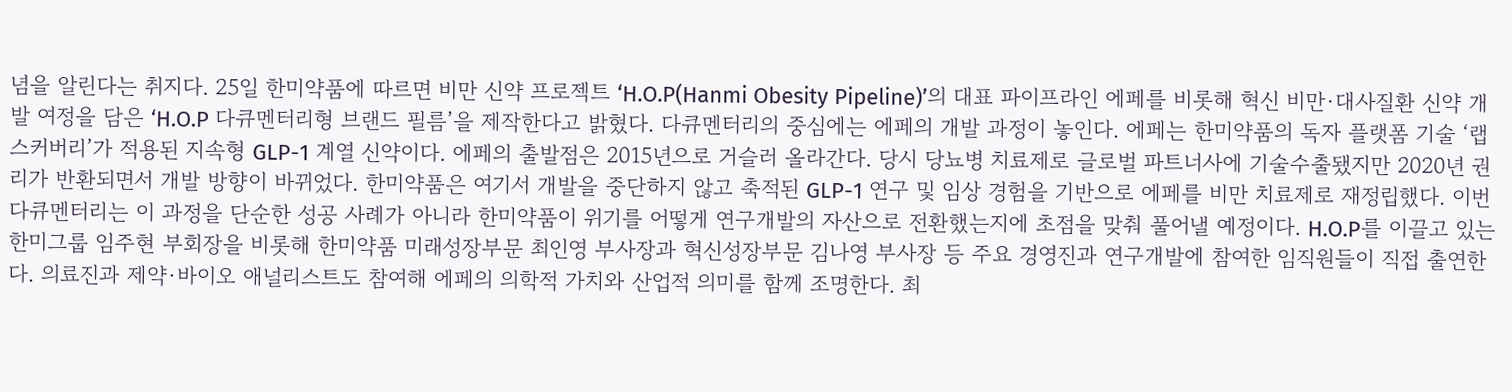념을 알린다는 취지다. 25일 한미약품에 따르면 비만 신약 프로젝트 ‘H.O.P(Hanmi Obesity Pipeline)’의 대표 파이프라인 에페를 비롯해 혁신 비만·대사질환 신약 개발 여정을 담은 ‘H.O.P 다큐멘터리형 브랜드 필름’을 제작한다고 밝혔다. 다큐멘터리의 중심에는 에페의 개발 과정이 놓인다. 에페는 한미약품의 독자 플랫폼 기술 ‘랩스커버리’가 적용된 지속형 GLP-1 계열 신약이다. 에페의 출발점은 2015년으로 거슬러 올라간다. 당시 당뇨병 치료제로 글로벌 파트너사에 기술수출됐지만 2020년 권리가 반환되면서 개발 방향이 바뀌었다. 한미약품은 여기서 개발을 중단하지 않고 축적된 GLP-1 연구 및 임상 경험을 기반으로 에페를 비만 치료제로 재정립했다. 이번 다큐멘터리는 이 과정을 단순한 성공 사례가 아니라 한미약품이 위기를 어떻게 연구개발의 자산으로 전환했는지에 초점을 맞춰 풀어낼 예정이다. H.O.P를 이끌고 있는 한미그룹 임주현 부회장을 비롯해 한미약품 미래성장부문 최인영 부사장과 혁신성장부문 김나영 부사장 등 주요 경영진과 연구개발에 참여한 임직원들이 직접 출연한다. 의료진과 제약·바이오 애널리스트도 참여해 에페의 의학적 가치와 산업적 의미를 함께 조명한다. 최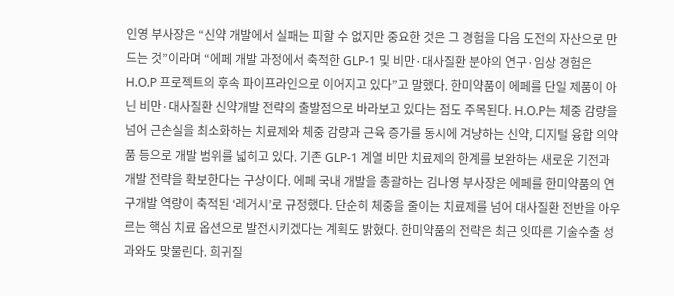인영 부사장은 “신약 개발에서 실패는 피할 수 없지만 중요한 것은 그 경험을 다음 도전의 자산으로 만드는 것”이라며 “에페 개발 과정에서 축적한 GLP-1 및 비만·대사질환 분야의 연구·임상 경험은 H.O.P 프로젝트의 후속 파이프라인으로 이어지고 있다”고 말했다. 한미약품이 에페를 단일 제품이 아닌 비만·대사질환 신약개발 전략의 출발점으로 바라보고 있다는 점도 주목된다. H.O.P는 체중 감량을 넘어 근손실을 최소화하는 치료제와 체중 감량과 근육 증가를 동시에 겨냥하는 신약, 디지털 융합 의약품 등으로 개발 범위를 넓히고 있다. 기존 GLP-1 계열 비만 치료제의 한계를 보완하는 새로운 기전과 개발 전략을 확보한다는 구상이다. 에페 국내 개발을 총괄하는 김나영 부사장은 에페를 한미약품의 연구개발 역량이 축적된 ‘레거시’로 규정했다. 단순히 체중을 줄이는 치료제를 넘어 대사질환 전반을 아우르는 핵심 치료 옵션으로 발전시키겠다는 계획도 밝혔다. 한미약품의 전략은 최근 잇따른 기술수출 성과와도 맞물린다. 희귀질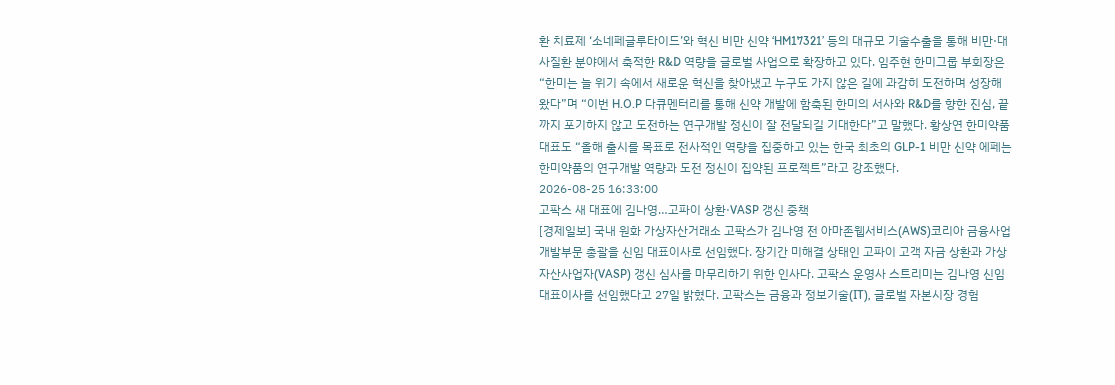환 치료제 ‘소네페글루타이드’와 혁신 비만 신약 ‘HM17321’ 등의 대규모 기술수출을 통해 비만·대사질환 분야에서 축적한 R&D 역량을 글로벌 사업으로 확장하고 있다. 임주현 한미그룹 부회장은 “한미는 늘 위기 속에서 새로운 혁신을 찾아냈고 누구도 가지 않은 길에 과감히 도전하며 성장해 왔다”며 “이번 H.O.P 다큐멘터리를 통해 신약 개발에 함축된 한미의 서사와 R&D를 향한 진심, 끝까지 포기하지 않고 도전하는 연구개발 정신이 잘 전달되길 기대한다”고 말했다. 황상연 한미약품 대표도 “올해 출시를 목표로 전사적인 역량을 집중하고 있는 한국 최초의 GLP-1 비만 신약 에페는 한미약품의 연구개발 역량과 도전 정신이 집약된 프로젝트”라고 강조했다.
2026-08-25 16:33:00
고팍스 새 대표에 김나영…고파이 상환·VASP 갱신 중책
[경제일보] 국내 원화 가상자산거래소 고팍스가 김나영 전 아마존웹서비스(AWS)코리아 금융사업개발부문 총괄을 신임 대표이사로 선임했다. 장기간 미해결 상태인 고파이 고객 자금 상환과 가상자산사업자(VASP) 갱신 심사를 마무리하기 위한 인사다. 고팍스 운영사 스트리미는 김나영 신임 대표이사를 선임했다고 27일 밝혔다. 고팍스는 금융과 정보기술(IT), 글로벌 자본시장 경험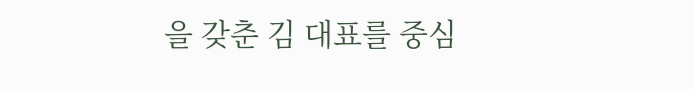을 갖춘 김 대표를 중심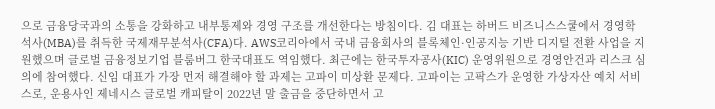으로 금융당국과의 소통을 강화하고 내부통제와 경영 구조를 개선한다는 방침이다. 김 대표는 하버드 비즈니스스쿨에서 경영학석사(MBA)를 취득한 국제재무분석사(CFA)다. AWS코리아에서 국내 금융회사의 블록체인·인공지능 기반 디지털 전환 사업을 지원했으며 글로벌 금융정보기업 블룸버그 한국대표도 역임했다. 최근에는 한국투자공사(KIC) 운영위원으로 경영안건과 리스크 심의에 참여했다. 신임 대표가 가장 먼저 해결해야 할 과제는 고파이 미상환 문제다. 고파이는 고팍스가 운영한 가상자산 예치 서비스로, 운용사인 제네시스 글로벌 캐피탈이 2022년 말 출금을 중단하면서 고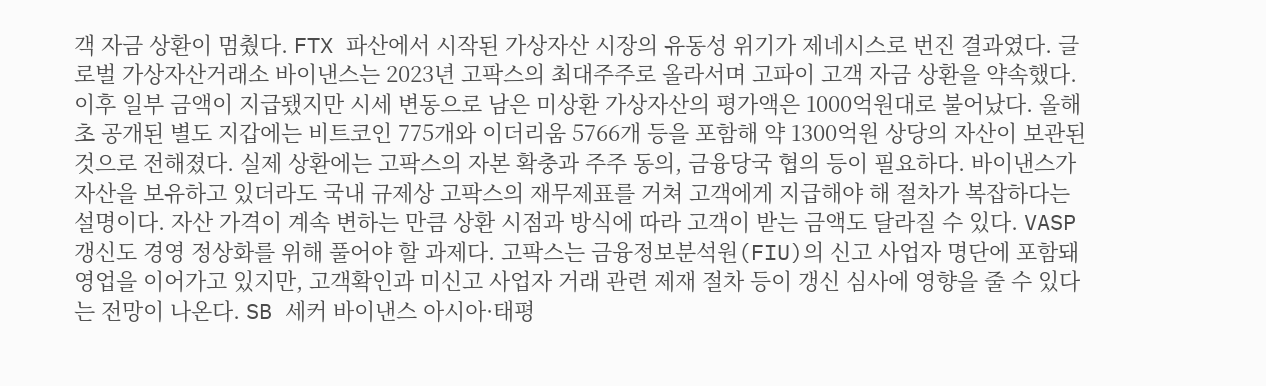객 자금 상환이 멈췄다. FTX 파산에서 시작된 가상자산 시장의 유동성 위기가 제네시스로 번진 결과였다. 글로벌 가상자산거래소 바이낸스는 2023년 고팍스의 최대주주로 올라서며 고파이 고객 자금 상환을 약속했다. 이후 일부 금액이 지급됐지만 시세 변동으로 남은 미상환 가상자산의 평가액은 1000억원대로 불어났다. 올해 초 공개된 별도 지갑에는 비트코인 775개와 이더리움 5766개 등을 포함해 약 1300억원 상당의 자산이 보관된 것으로 전해졌다. 실제 상환에는 고팍스의 자본 확충과 주주 동의, 금융당국 협의 등이 필요하다. 바이낸스가 자산을 보유하고 있더라도 국내 규제상 고팍스의 재무제표를 거쳐 고객에게 지급해야 해 절차가 복잡하다는 설명이다. 자산 가격이 계속 변하는 만큼 상환 시점과 방식에 따라 고객이 받는 금액도 달라질 수 있다. VASP 갱신도 경영 정상화를 위해 풀어야 할 과제다. 고팍스는 금융정보분석원(FIU)의 신고 사업자 명단에 포함돼 영업을 이어가고 있지만, 고객확인과 미신고 사업자 거래 관련 제재 절차 등이 갱신 심사에 영향을 줄 수 있다는 전망이 나온다. SB 세커 바이낸스 아시아·태평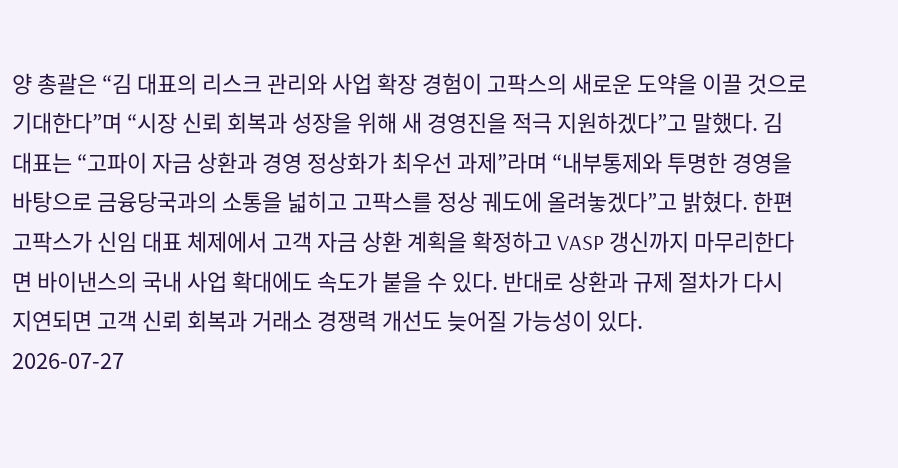양 총괄은 “김 대표의 리스크 관리와 사업 확장 경험이 고팍스의 새로운 도약을 이끌 것으로 기대한다”며 “시장 신뢰 회복과 성장을 위해 새 경영진을 적극 지원하겠다”고 말했다. 김 대표는 “고파이 자금 상환과 경영 정상화가 최우선 과제”라며 “내부통제와 투명한 경영을 바탕으로 금융당국과의 소통을 넓히고 고팍스를 정상 궤도에 올려놓겠다”고 밝혔다. 한편 고팍스가 신임 대표 체제에서 고객 자금 상환 계획을 확정하고 VASP 갱신까지 마무리한다면 바이낸스의 국내 사업 확대에도 속도가 붙을 수 있다. 반대로 상환과 규제 절차가 다시 지연되면 고객 신뢰 회복과 거래소 경쟁력 개선도 늦어질 가능성이 있다.
2026-07-27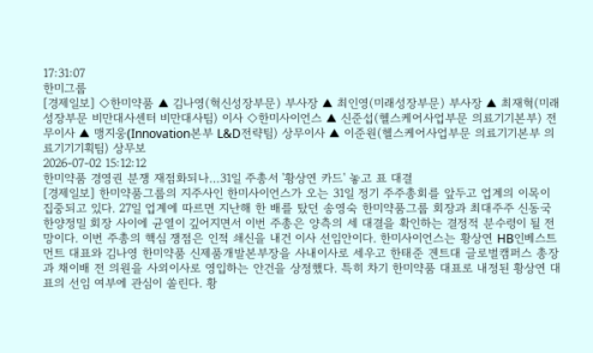17:31:07
한미그룹
[경제일보] ◇한미약품 ▲ 김나영(혁신성장부문) 부사장 ▲ 최인영(미래성장부문) 부사장 ▲ 최재혁(미래성장부문 비만대사센터 비만대사팀) 이사 ◇한미사이언스 ▲ 신준섭(헬스케어사업부문 의료기기본부) 전무이사 ▲ 맹지웅(Innovation본부 L&D전략팀) 상무이사 ▲ 이준원(헬스케어사업부문 의료기기본부 의료기기기획팀) 상무보
2026-07-02 15:12:12
한미약품 경영권 분쟁 재점화되나…31일 주총서 '황상연 카드' 놓고 표 대결
[경제일보] 한미약품그룹의 지주사인 한미사이언스가 오는 31일 정기 주주총회를 앞두고 업계의 이목이 집중되고 있다. 27일 업계에 따르면 지난해 한 배를 탔던 송영숙 한미약품그룹 회장과 최대주주 신동국 한양정밀 회장 사이에 균열이 깊어지면서 이번 주총은 양측의 세 대결을 확인하는 결정적 분수령이 될 전망이다. 이번 주총의 핵심 쟁점은 인적 쇄신을 내건 이사 선임안이다. 한미사이언스는 황상연 HB인베스트먼트 대표와 김나영 한미약품 신제품개발본부장을 사내이사로 세우고 한태준 겐트대 글로벌캠퍼스 총장과 채이배 전 의원을 사외이사로 영입하는 안건을 상정했다. 특히 차기 한미약품 대표로 내정된 황상연 대표의 선임 여부에 관심이 쏠린다. 황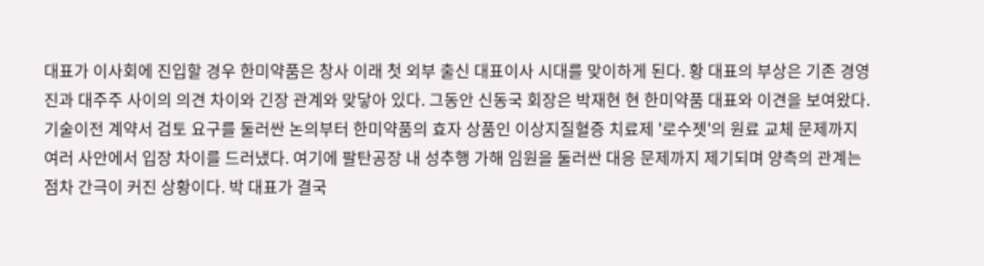대표가 이사회에 진입할 경우 한미약품은 창사 이래 첫 외부 출신 대표이사 시대를 맞이하게 된다. 황 대표의 부상은 기존 경영진과 대주주 사이의 의견 차이와 긴장 관계와 맞닿아 있다. 그동안 신동국 회장은 박재현 현 한미약품 대표와 이견을 보여왔다. 기술이전 계약서 검토 요구를 둘러싼 논의부터 한미약품의 효자 상품인 이상지질혈증 치료제 '로수젯'의 원료 교체 문제까지 여러 사안에서 입장 차이를 드러냈다. 여기에 팔탄공장 내 성추행 가해 임원을 둘러싼 대응 문제까지 제기되며 양측의 관계는 점차 간극이 커진 상황이다. 박 대표가 결국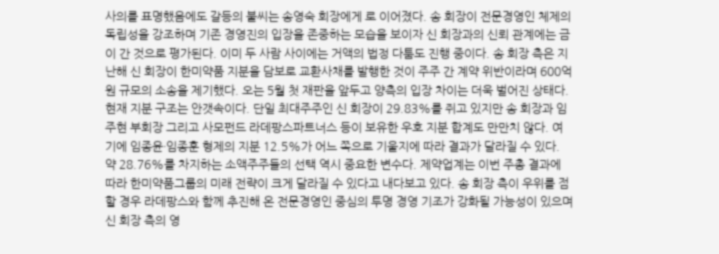사의를 표명했음에도 갈등의 불씨는 송영숙 회장에게 로 이어졌다. 송 회장이 전문경영인 체제의 독립성을 강조하며 기존 경영진의 입장을 존중하는 모습을 보이자 신 회장과의 신뢰 관계에는 금이 간 것으로 평가된다. 이미 두 사람 사이에는 거액의 법정 다툼도 진행 중이다. 송 회장 측은 지난해 신 회장이 한미약품 지분을 담보로 교환사채를 발행한 것이 주주 간 계약 위반이라며 600억원 규모의 소송을 제기했다. 오는 5월 첫 재판을 앞두고 양측의 입장 차이는 더욱 벌어진 상태다. 현재 지분 구조는 안갯속이다. 단일 최대주주인 신 회장이 29.83%를 쥐고 있지만 송 회장과 임주현 부회장 그리고 사모펀드 라데팡스파트너스 등이 보유한 우호 지분 합계도 만만치 않다. 여기에 임종윤·임종훈 형제의 지분 12.5%가 어느 쪽으로 기울지에 따라 결과가 달라질 수 있다. 약 28.76%를 차지하는 소액주주들의 선택 역시 중요한 변수다. 제약업계는 이번 주총 결과에 따라 한미약품그룹의 미래 전략이 크게 달라질 수 있다고 내다보고 있다. 송 회장 측이 우위를 점할 경우 라데팡스와 함께 추진해 온 전문경영인 중심의 투명 경영 기조가 강화될 가능성이 있으며 신 회장 측의 영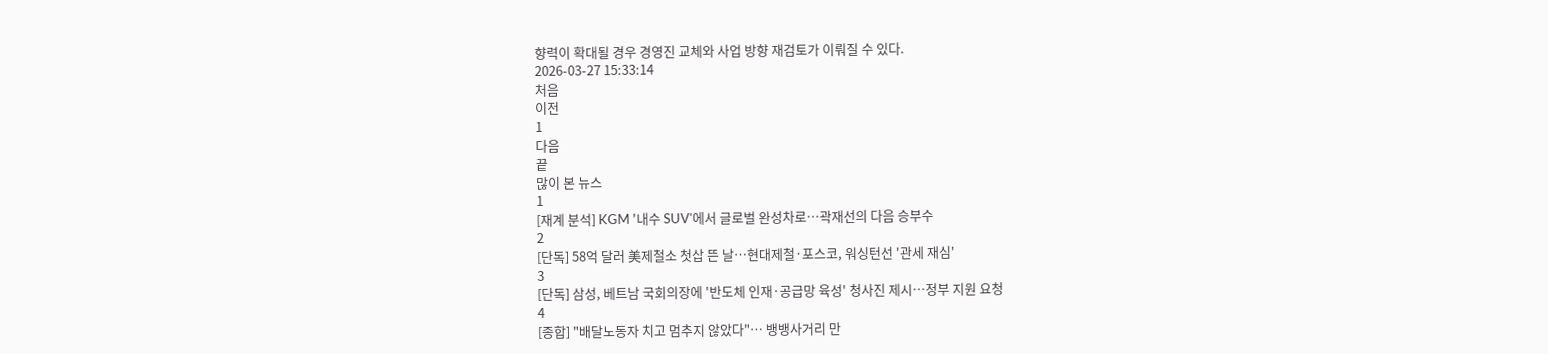향력이 확대될 경우 경영진 교체와 사업 방향 재검토가 이뤄질 수 있다.
2026-03-27 15:33:14
처음
이전
1
다음
끝
많이 본 뉴스
1
[재계 분석] KGM '내수 SUV'에서 글로벌 완성차로…곽재선의 다음 승부수
2
[단독] 58억 달러 美제철소 첫삽 뜬 날…현대제철·포스코, 워싱턴선 '관세 재심'
3
[단독] 삼성, 베트남 국회의장에 '반도체 인재·공급망 육성' 청사진 제시…정부 지원 요청
4
[종합] "배달노동자 치고 멈추지 않았다"… 뱅뱅사거리 만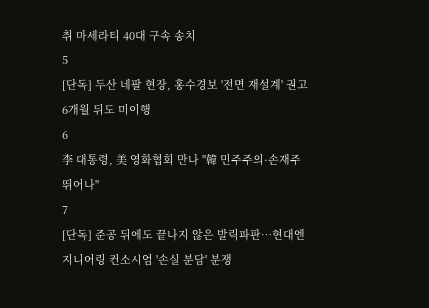취 마세라티 40대 구속 송치
5
[단독] 두산 네팔 현장, 홍수경보 '전면 재설계' 권고 6개월 뒤도 미이행
6
李 대통령, 美 영화협회 만나 "韓 민주주의·손재주 뛰어나"
7
[단독] 준공 뒤에도 끝나지 않은 발릭파판…현대엔지니어링 컨소시엄 '손실 분담' 분쟁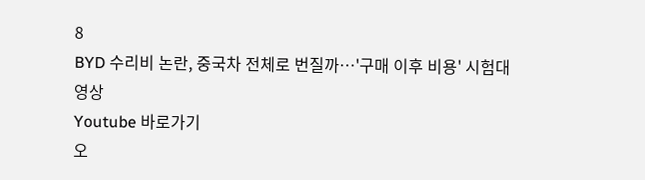8
BYD 수리비 논란, 중국차 전체로 번질까…'구매 이후 비용' 시험대
영상
Youtube 바로가기
오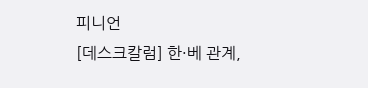피니언
[데스크칼럼] 한·베 관계,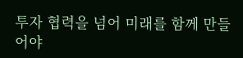투자 협력을 넘어 미래를 함께 만들어야